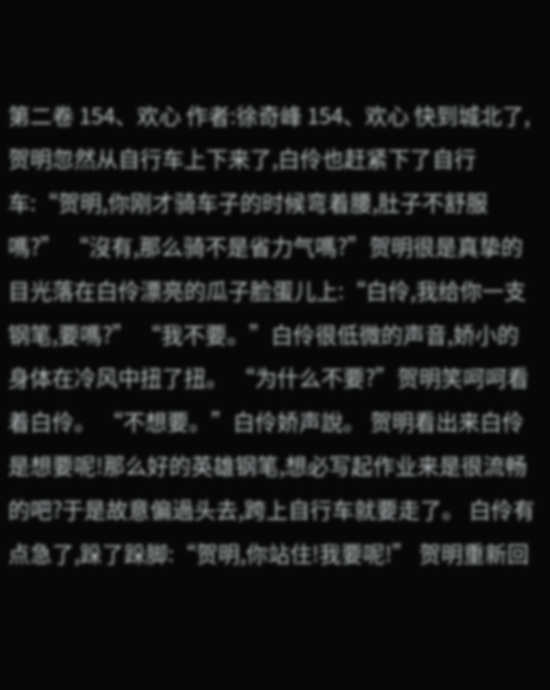第二卷 154、欢心 作者:徐奇峰 154、欢心 快到城北了,贺明忽然从自行车上下来了,白伶也赶紧下了自行车:“贺明,你刚才骑车子的时候弯着腰,肚子不舒服嗎?” “沒有,那么骑不是省力气嗎?”贺明很是真挚的目光落在白伶漂亮的瓜子脸蛋儿上:“白伶,我给你一支钢笔,要嗎?” “我不要。”白伶很低微的声音,娇小的身体在冷风中扭了扭。 “为什么不要?”贺明笑呵呵看着白伶。 “不想要。”白伶娇声說。 贺明看出来白伶是想要呢!那么好的英雄钢笔,想必写起作业来是很流畅的吧?于是故意偏過头去,跨上自行车就要走了。 白伶有点急了,跺了跺脚:“贺明,你站住!我要呢!” 贺明重新回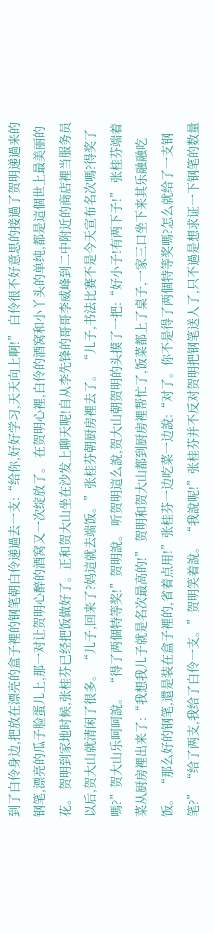到了白伶身边,把放在漂亮的盒子裡的钢笔朝白伶递過去一支:“给你,好好学习,天天向上啊!” 白伶很不好意思的接過了贺明递過来的钢笔,漂亮的瓜子脸蛋儿上,那一对让贺明心醉的酒窝又一次绽放了。 在贺明心裡,白伶的酒窝和小丫头的单纯,都是這個世上最美丽的花。 贺明到家地时候,张桂芬已经把饭做好了。正和贺大山坐在沙发上聊天呢!自从李先锋的哥哥李威峰到二中附近的商店裡当服务员以后,贺大山就清闲了很多。 “儿子,回来了?妈這就去端饭。”张桂芬朝厨房裡去了。 “儿子,书法比赛不是今天宣布名次嗎?得奖了嗎?”贺大山乐呵呵說。 “得了两個特等奖!”贺明說。 听贺明這么說,贺大山朝贺明的头摸了一把:“好小子!有两下子!” 张桂芬端着菜从厨房裡出来了:“我想我儿子就是名次最高的!” 贺明和贺大山都到厨房裡帮忙了,饭菜都上了桌子,一家三口坐下来其乐融融吃饭。 “那么好的钢笔,還是装在盒子裡的,省着点用!”张桂芬一边吃菜一边說:“对了。你不是得了两個特等奖嗎?怎么就给了一支钢笔?” “给了两支,我给了白伶一支。”贺明笑着說。 “我說呢!”张桂芬并不反对贺明把钢笔送人了,只不過是想求证一下钢笔的数量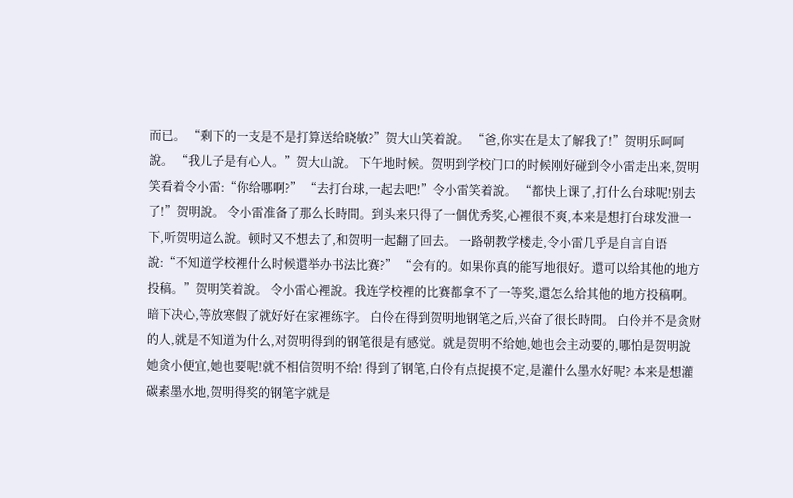而已。 “剩下的一支是不是打算送给晓敏?”贺大山笑着說。 “爸,你实在是太了解我了!”贺明乐呵呵說。 “我儿子是有心人。”贺大山說。 下午地时候。贺明到学校门口的时候刚好碰到令小雷走出来,贺明笑看着令小雷:“你给哪啊?” “去打台球,一起去吧!”令小雷笑着說。 “都快上课了,打什么台球呢!别去了!”贺明說。 令小雷准备了那么长時間。到头来只得了一個优秀奖,心裡很不爽,本来是想打台球发泄一下,听贺明這么說。顿时又不想去了,和贺明一起翻了回去。 一路朝教学楼走,令小雷几乎是自言自语說:“不知道学校裡什么时候還举办书法比赛?” “会有的。如果你真的能写地很好。還可以给其他的地方投稿。”贺明笑着說。 令小雷心裡說。我连学校裡的比赛都拿不了一等奖,還怎么给其他的地方投稿啊。暗下决心,等放寒假了就好好在家裡练字。 白伶在得到贺明地钢笔之后,兴奋了很长時間。 白伶并不是贪财的人,就是不知道为什么,对贺明得到的钢笔很是有感觉。就是贺明不给她,她也会主动要的,哪怕是贺明說她贪小便宜,她也要呢!就不相信贺明不给! 得到了钢笔,白伶有点捉摸不定,是灌什么墨水好呢? 本来是想灌碳素墨水地,贺明得奖的钢笔字就是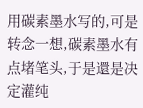用碳素墨水写的,可是转念一想,碳素墨水有点堵笔头,于是還是决定灌纯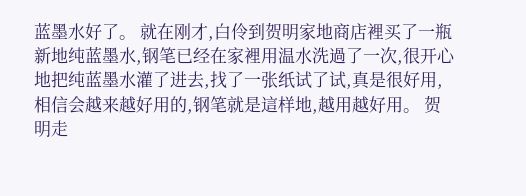蓝墨水好了。 就在刚才,白伶到贺明家地商店裡买了一瓶新地纯蓝墨水,钢笔已经在家裡用温水洗過了一次,很开心地把纯蓝墨水灌了进去,找了一张纸试了试,真是很好用,相信会越来越好用的,钢笔就是這样地,越用越好用。 贺明走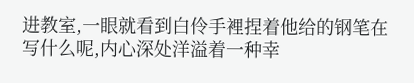进教室,一眼就看到白伶手裡捏着他给的钢笔在写什么呢,内心深处洋溢着一种幸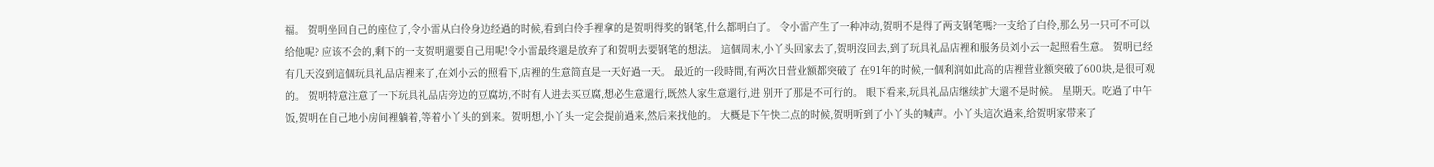福。 贺明坐回自己的座位了,令小雷从白伶身边经過的时候,看到白伶手裡拿的是贺明得奖的钢笔,什么都明白了。 令小雷产生了一种冲动,贺明不是得了两支钢笔嗎?一支给了白伶,那么另一只可不可以给他呢? 应该不会的,剩下的一支贺明還要自己用呢!令小雷最终還是放弃了和贺明去要钢笔的想法。 這個周末,小丫头回家去了,贺明沒回去,到了玩具礼品店裡和服务员刘小云一起照看生意。 贺明已经有几天沒到這個玩具礼品店裡来了,在刘小云的照看下,店裡的生意简直是一天好過一天。 最近的一段時間,有两次日营业额都突破了 在91年的时候,一個利润如此高的店裡营业额突破了600块,是很可观的。 贺明特意注意了一下玩具礼品店旁边的豆腐坊,不时有人进去买豆腐,想必生意還行,既然人家生意還行,进 别开了那是不可行的。 眼下看来,玩具礼品店继续扩大還不是时候。 星期天。吃過了中午饭,贺明在自己地小房间裡躺着,等着小丫头的到来。贺明想,小丫头一定会提前過来,然后来找他的。 大概是下午快二点的时候,贺明听到了小丫头的喊声。小丫头這次過来,给贺明家带来了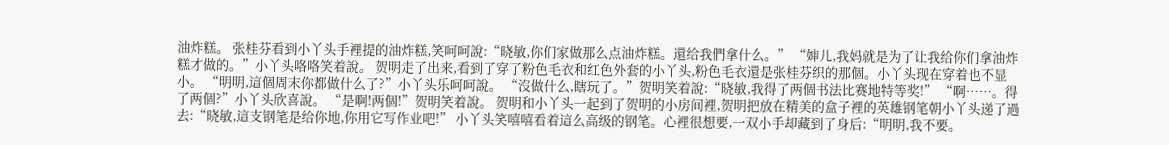油炸糕。 张桂芬看到小丫头手裡提的油炸糕,笑呵呵說:“晓敏,你们家做那么点油炸糕。還给我們拿什么。” “婶儿,我妈就是为了让我给你们拿油炸糕才做的。”小丫头咯咯笑着說。 贺明走了出来,看到了穿了粉色毛衣和红色外套的小丫头,粉色毛衣還是张桂芬织的那個。小丫头现在穿着也不显小。 “明明,這個周末你都做什么了?”小丫头乐呵呵說。 “沒做什么,瞎玩了。”贺明笑着說:“晓敏,我得了两個书法比赛地特等奖!” “啊……。得了两個?”小丫头欣喜說。 “是啊!两個!”贺明笑着說。 贺明和小丫头一起到了贺明的小房间裡,贺明把放在精美的盒子裡的英雄钢笔朝小丫头递了過去:“晓敏,這支钢笔是给你地,你用它写作业吧!” 小丫头笑嘻嘻看着這么高级的钢笔。心裡很想要,一双小手却藏到了身后:“明明,我不要。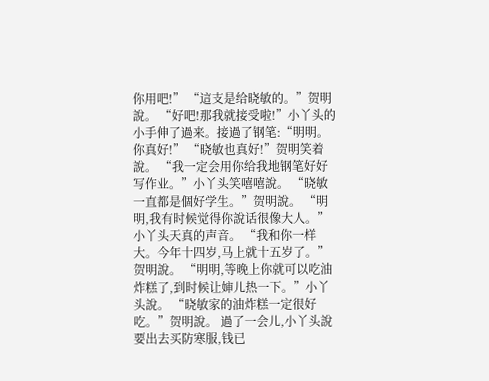你用吧!” “這支是给晓敏的。”贺明說。 “好吧!那我就接受啦!”小丫头的小手伸了過来。接過了钢笔:“明明。你真好!” “晓敏也真好!”贺明笑着說。 “我一定会用你给我地钢笔好好写作业。”小丫头笑嘻嘻說。 “晓敏一直都是個好学生。”贺明說。 “明明,我有时候觉得你說话很像大人。”小丫头天真的声音。 “我和你一样大。今年十四岁,马上就十五岁了。”贺明說。 “明明,等晚上你就可以吃油炸糕了,到时候让婶儿热一下。”小丫头說。 “晓敏家的油炸糕一定很好吃。”贺明說。 過了一会儿,小丫头說要出去买防寒服,钱已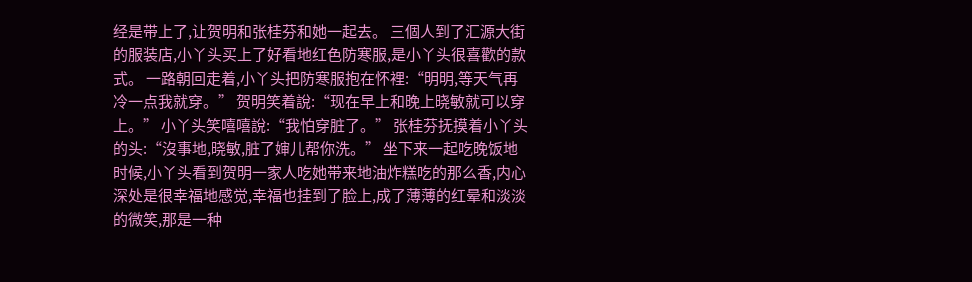经是带上了,让贺明和张桂芬和她一起去。 三個人到了汇源大街的服装店,小丫头买上了好看地红色防寒服,是小丫头很喜歡的款式。 一路朝回走着,小丫头把防寒服抱在怀裡:“明明,等天气再冷一点我就穿。” 贺明笑着說:“现在早上和晚上晓敏就可以穿上。” 小丫头笑嘻嘻說:“我怕穿脏了。” 张桂芬抚摸着小丫头的头:“沒事地,晓敏,脏了婶儿帮你洗。” 坐下来一起吃晚饭地时候,小丫头看到贺明一家人吃她带来地油炸糕吃的那么香,内心深处是很幸福地感觉,幸福也挂到了脸上,成了薄薄的红晕和淡淡的微笑,那是一种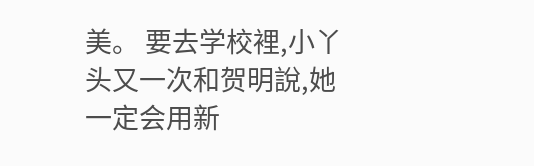美。 要去学校裡,小丫头又一次和贺明說,她一定会用新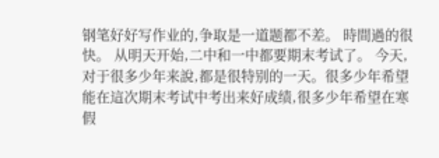钢笔好好写作业的,争取是一道题都不差。 時間過的很快。 从明天开始,二中和一中都要期末考试了。 今天,对于很多少年来說,都是很特别的一天。很多少年希望能在這次期末考试中考出来好成绩,很多少年希望在寒假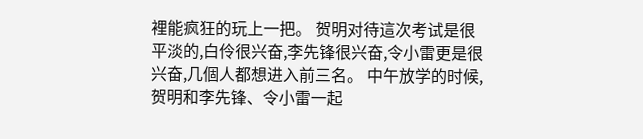裡能疯狂的玩上一把。 贺明对待這次考试是很平淡的,白伶很兴奋,李先锋很兴奋,令小雷更是很兴奋,几個人都想进入前三名。 中午放学的时候,贺明和李先锋、令小雷一起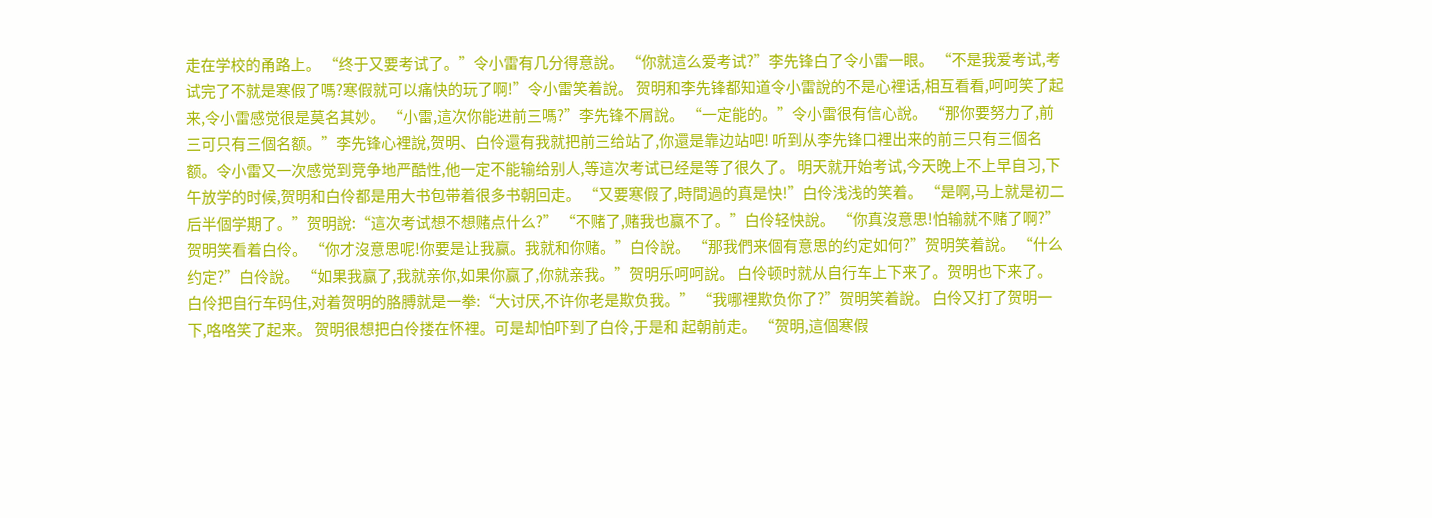走在学校的甬路上。 “终于又要考试了。”令小雷有几分得意說。 “你就這么爱考试?”李先锋白了令小雷一眼。 “不是我爱考试,考试完了不就是寒假了嗎?寒假就可以痛快的玩了啊!”令小雷笑着說。 贺明和李先锋都知道令小雷說的不是心裡话,相互看看,呵呵笑了起来,令小雷感觉很是莫名其妙。 “小雷,這次你能进前三嗎?”李先锋不屑說。 “一定能的。”令小雷很有信心說。 “那你要努力了,前三可只有三個名额。”李先锋心裡說,贺明、白伶還有我就把前三给站了,你還是靠边站吧! 听到从李先锋口裡出来的前三只有三個名额。令小雷又一次感觉到竞争地严酷性,他一定不能输给别人,等這次考试已经是等了很久了。 明天就开始考试,今天晚上不上早自习,下午放学的时候,贺明和白伶都是用大书包带着很多书朝回走。 “又要寒假了,時間過的真是快!”白伶浅浅的笑着。 “是啊,马上就是初二后半個学期了。”贺明說:“這次考试想不想赌点什么?” “不赌了,赌我也赢不了。”白伶轻快說。 “你真沒意思!怕输就不赌了啊?”贺明笑看着白伶。 “你才沒意思呢!你要是让我赢。我就和你赌。”白伶說。 “那我們来個有意思的约定如何?”贺明笑着說。 “什么约定?”白伶說。 “如果我赢了,我就亲你,如果你赢了,你就亲我。”贺明乐呵呵說。 白伶顿时就从自行车上下来了。贺明也下来了。白伶把自行车码住,对着贺明的胳膊就是一拳:“大讨厌,不许你老是欺负我。” “我哪裡欺负你了?”贺明笑着說。 白伶又打了贺明一下,咯咯笑了起来。 贺明很想把白伶搂在怀裡。可是却怕吓到了白伶,于是和 起朝前走。 “贺明,這個寒假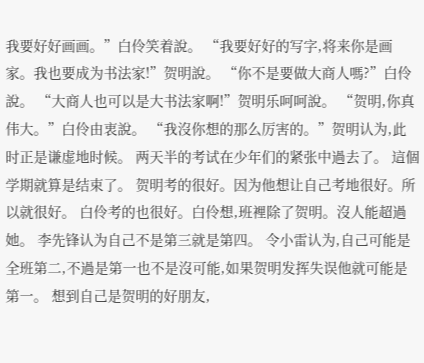我要好好画画。”白伶笑着說。 “我要好好的写字,将来你是画家。我也要成为书法家!”贺明說。 “你不是要做大商人嗎?”白伶說。 “大商人也可以是大书法家啊!”贺明乐呵呵說。 “贺明,你真伟大。”白伶由衷說。 “我沒你想的那么厉害的。”贺明认为,此时正是谦虚地时候。 两天半的考试在少年们的紧张中過去了。 這個学期就算是结束了。 贺明考的很好。因为他想让自己考地很好。所以就很好。 白伶考的也很好。白伶想,班裡除了贺明。沒人能超過她。 李先锋认为自己不是第三就是第四。 令小雷认为,自己可能是全班第二,不過是第一也不是沒可能,如果贺明发挥失误他就可能是第一。 想到自己是贺明的好朋友,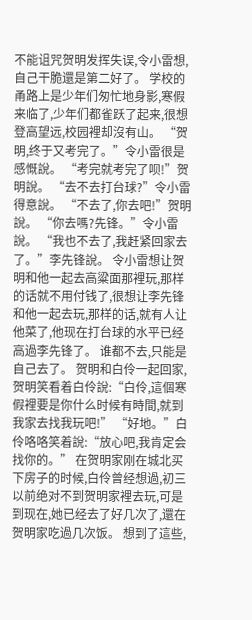不能诅咒贺明发挥失误,令小雷想,自己干脆還是第二好了。 学校的甬路上是少年们匆忙地身影,寒假来临了,少年们都雀跃了起来,很想登高望远,校园裡却沒有山。 “贺明,终于又考完了。”令小雷很是感慨說。 “考完就考完了呗!”贺明說。 “去不去打台球?”令小雷得意說。 “不去了,你去吧!”贺明說。 “你去嗎?先锋。”令小雷說。 “我也不去了,我赶紧回家去了。”李先锋說。 令小雷想让贺明和他一起去高粱面那裡玩,那样的话就不用付钱了,很想让李先锋和他一起去玩,那样的话,就有人让他菜了,他现在打台球的水平已经高過李先锋了。 谁都不去,只能是自己去了。 贺明和白伶一起回家,贺明笑看着白伶說:“白伶,這個寒假裡要是你什么时候有時間,就到我家去找我玩吧!” “好地。”白伶咯咯笑着說:“放心吧,我肯定会找你的。” 在贺明家刚在城北买下房子的时候,白伶曾经想過,初三以前绝对不到贺明家裡去玩,可是到现在,她已经去了好几次了,還在贺明家吃過几次饭。 想到了這些,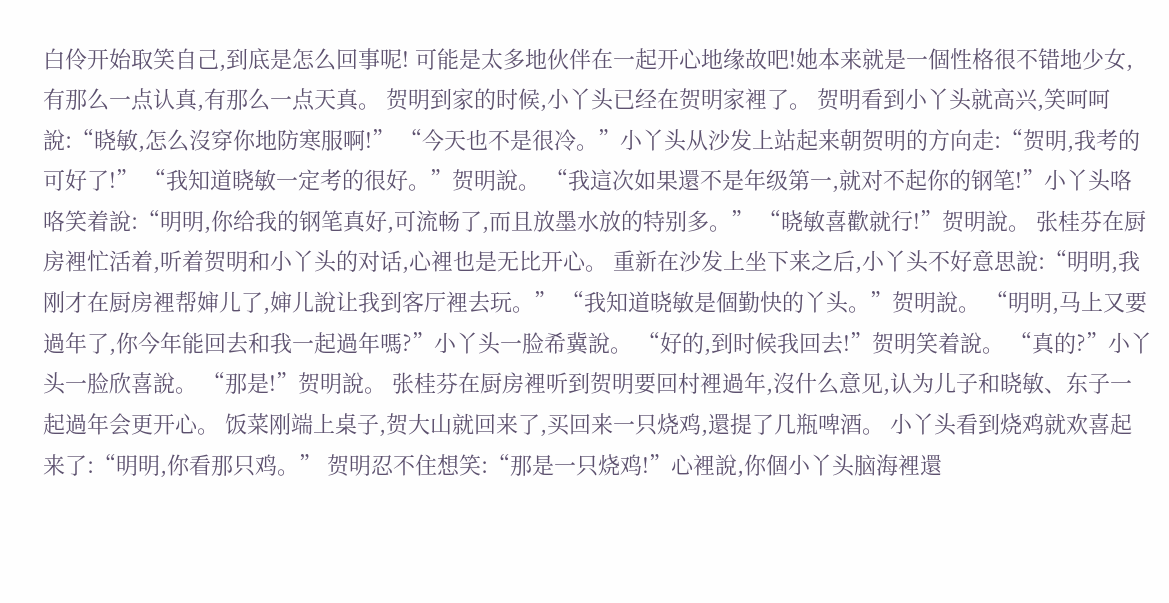白伶开始取笑自己,到底是怎么回事呢! 可能是太多地伙伴在一起开心地缘故吧!她本来就是一個性格很不错地少女,有那么一点认真,有那么一点天真。 贺明到家的时候,小丫头已经在贺明家裡了。 贺明看到小丫头就高兴,笑呵呵說:“晓敏,怎么沒穿你地防寒服啊!” “今天也不是很冷。”小丫头从沙发上站起来朝贺明的方向走:“贺明,我考的可好了!” “我知道晓敏一定考的很好。”贺明說。 “我這次如果還不是年级第一,就对不起你的钢笔!”小丫头咯咯笑着說:“明明,你给我的钢笔真好,可流畅了,而且放墨水放的特别多。” “晓敏喜歡就行!”贺明說。 张桂芬在厨房裡忙活着,听着贺明和小丫头的对话,心裡也是无比开心。 重新在沙发上坐下来之后,小丫头不好意思說:“明明,我刚才在厨房裡帮婶儿了,婶儿說让我到客厅裡去玩。” “我知道晓敏是個勤快的丫头。”贺明說。 “明明,马上又要過年了,你今年能回去和我一起過年嗎?”小丫头一脸希冀說。 “好的,到时候我回去!”贺明笑着說。 “真的?”小丫头一脸欣喜說。 “那是!”贺明說。 张桂芬在厨房裡听到贺明要回村裡過年,沒什么意见,认为儿子和晓敏、东子一起過年会更开心。 饭菜刚端上桌子,贺大山就回来了,买回来一只烧鸡,還提了几瓶啤酒。 小丫头看到烧鸡就欢喜起来了:“明明,你看那只鸡。” 贺明忍不住想笑:“那是一只烧鸡!”心裡說,你個小丫头脑海裡還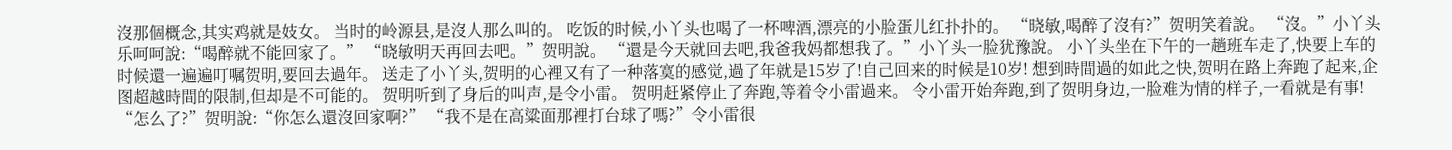沒那個概念,其实鸡就是妓女。 当时的岭源县,是沒人那么叫的。 吃饭的时候,小丫头也喝了一杯啤酒,漂亮的小脸蛋儿红扑扑的。 “晓敏,喝醉了沒有?”贺明笑着說。 “沒。”小丫头乐呵呵說:“喝醉就不能回家了。” “晓敏明天再回去吧。”贺明說。 “還是今天就回去吧,我爸我妈都想我了。”小丫头一脸犹豫說。 小丫头坐在下午的一趟班车走了,快要上车的时候還一遍遍叮嘱贺明,要回去過年。 送走了小丫头,贺明的心裡又有了一种落寞的感觉,過了年就是15岁了!自己回来的时候是10岁! 想到時間過的如此之快,贺明在路上奔跑了起来,企图超越時間的限制,但却是不可能的。 贺明听到了身后的叫声,是令小雷。 贺明赶紧停止了奔跑,等着令小雷過来。 令小雷开始奔跑,到了贺明身边,一脸难为情的样子,一看就是有事! “怎么了?”贺明說:“你怎么還沒回家啊?” “我不是在高粱面那裡打台球了嗎?”令小雷很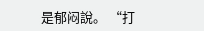是郁闷說。 “打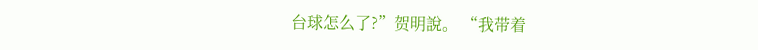台球怎么了?”贺明說。 “我带着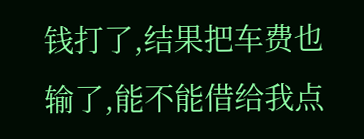钱打了,结果把车费也输了,能不能借给我点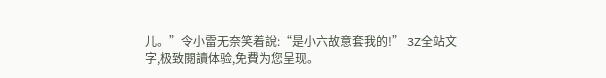儿。”令小雷无奈笑着說:“是小六故意套我的!” 3Z全站文字,极致閱讀体验,免費为您呈现。